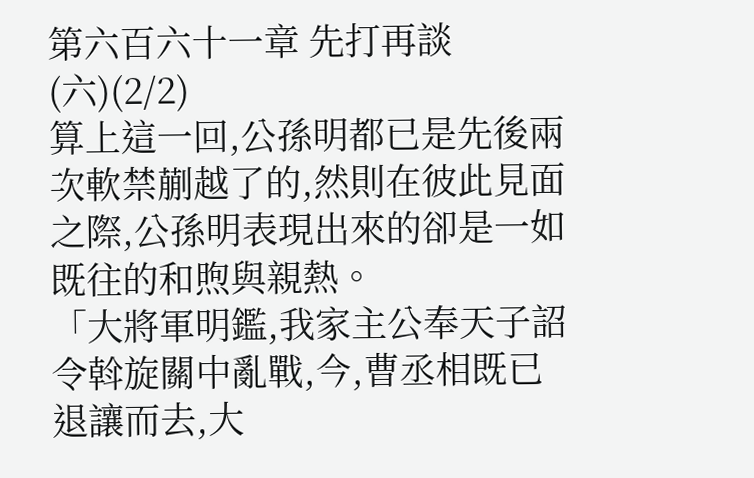第六百六十一章 先打再談(六)(2/2)
算上這一回,公孫明都已是先後兩次軟禁蒯越了的,然則在彼此見面之際,公孫明表現出來的卻是一如既往的和煦與親熱。
「大將軍明鑑,我家主公奉天子詔令斡旋關中亂戰,今,曹丞相既已退讓而去,大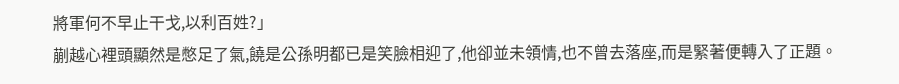將軍何不早止干戈,以利百姓?」
蒯越心裡頭顯然是憋足了氣,饒是公孫明都已是笑臉相迎了,他卻並未領情,也不曾去落座,而是緊著便轉入了正題。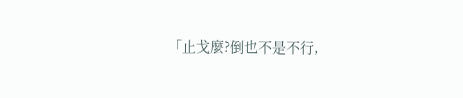「止戈麼?倒也不是不行,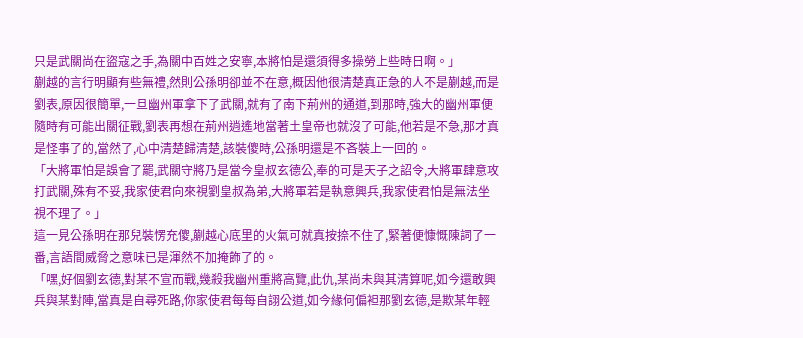只是武關尚在盜寇之手,為關中百姓之安寧,本將怕是還須得多操勞上些時日啊。」
蒯越的言行明顯有些無禮,然則公孫明卻並不在意,概因他很清楚真正急的人不是蒯越,而是劉表,原因很簡單,一旦幽州軍拿下了武關,就有了南下荊州的通道,到那時,強大的幽州軍便隨時有可能出關征戰,劉表再想在荊州逍遙地當著土皇帝也就沒了可能,他若是不急,那才真是怪事了的,當然了,心中清楚歸清楚,該裝傻時,公孫明還是不吝裝上一回的。
「大將軍怕是誤會了罷,武關守將乃是當今皇叔玄德公,奉的可是天子之詔令,大將軍肆意攻打武關,殊有不妥,我家使君向來視劉皇叔為弟,大將軍若是執意興兵,我家使君怕是無法坐視不理了。」
這一見公孫明在那兒裝愣充傻,蒯越心底里的火氣可就真按捺不住了,緊著便慷慨陳詞了一番,言語間威脅之意味已是渾然不加掩飾了的。
「嘿,好個劉玄德,對某不宣而戰,幾殺我幽州重將高覽,此仇,某尚未與其清算呢,如今還敢興兵與某對陣,當真是自尋死路,你家使君每每自詡公道,如今緣何偏袒那劉玄德,是欺某年輕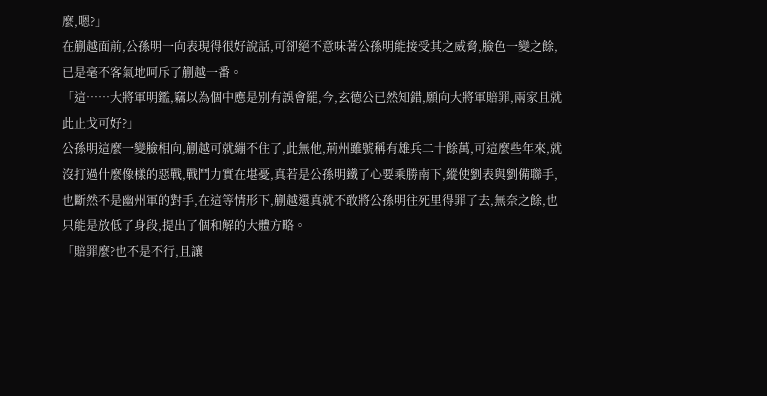麼,嗯?」
在蒯越面前,公孫明一向表現得很好說話,可卻絕不意味著公孫明能接受其之威脅,臉色一變之餘,已是毫不客氣地呵斥了蒯越一番。
「這……大將軍明鑑,竊以為個中應是別有誤會罷,今,玄德公已然知錯,願向大將軍賠罪,兩家且就此止戈可好?」
公孫明這麼一變臉相向,蒯越可就繃不住了,此無他,荊州雖號稱有雄兵二十餘萬,可這麼些年來,就沒打過什麼像樣的惡戰,戰鬥力實在堪憂,真若是公孫明鐵了心要乘勝南下,縱使劉表與劉備聯手,也斷然不是幽州軍的對手,在這等情形下,蒯越還真就不敢將公孫明往死里得罪了去,無奈之餘,也只能是放低了身段,提出了個和解的大體方略。
「賠罪麼?也不是不行,且讓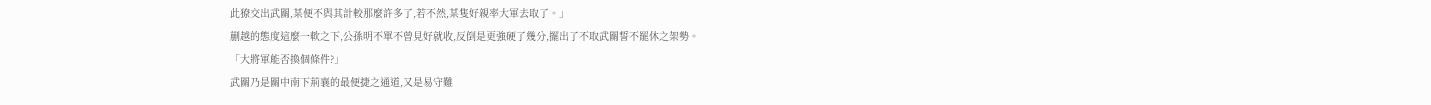此獠交出武關,某便不與其計較那麼許多了,若不然,某隻好親率大軍去取了。」
蒯越的態度這麼一軟之下,公孫明不單不曾見好就收,反倒是更強硬了幾分,擺出了不取武關誓不罷休之架勢。
「大將軍能否換個條件?」
武關乃是關中南下荊襄的最便捷之通道,又是易守難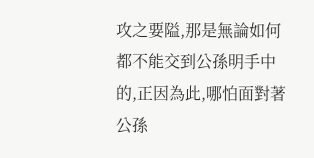攻之要隘,那是無論如何都不能交到公孫明手中的,正因為此,哪怕面對著公孫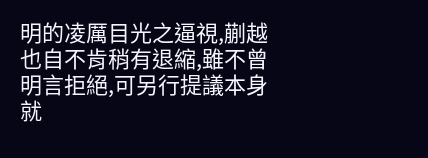明的凌厲目光之逼視,蒯越也自不肯稍有退縮,雖不曾明言拒絕,可另行提議本身就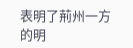表明了荊州一方的明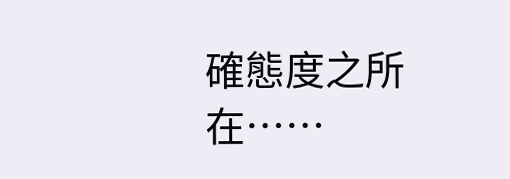確態度之所在……